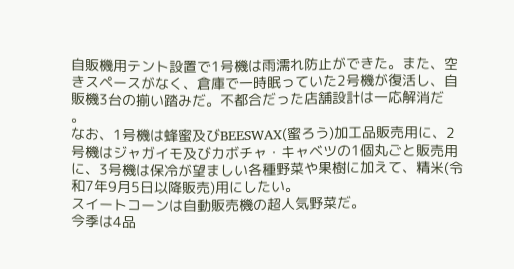自販機用テント設置で1号機は雨濡れ防止ができた。また、空きスペースがなく、倉庫で一時眠っていた2号機が復活し、自販機3台の揃い踏みだ。不都合だった店舗設計は一応解消だ
。
なお、1号機は蜂蜜及びBEESWAX(蜜ろう)加工品販売用に、2号機はジャガイモ及びカボチャ・キャベツの1個丸ごと販売用に、3号機は保冷が望ましい各種野菜や果樹に加えて、精米(令和7年9月5日以降販売)用にしたい。
スイートコーンは自動販売機の超人気野菜だ。
今季は4品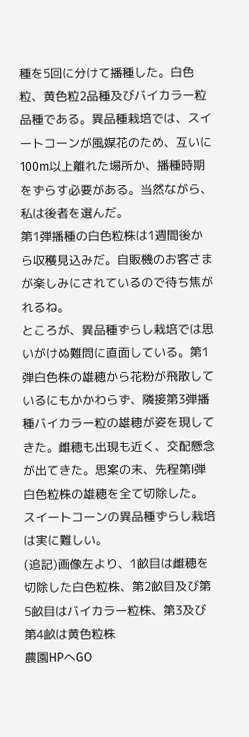種を5回に分けて播種した。白色粒、黄色粒2品種及びバイカラー粒品種である。異品種栽培では、スイートコーンが風媒花のため、互いに100m以上離れた場所か、播種時期をずらす必要がある。当然ながら、私は後者を選んだ。
第1弾播種の白色粒株は1週間後から収穫見込みだ。自販機のお客さまが楽しみにされているので待ち焦がれるね。
ところが、異品種ずらし栽培では思いがけぬ難問に直面している。第1弾白色株の雄穂から花粉が飛散しているにもかかわらず、隣接第3弾播種バイカラー粒の雄穂が姿を現してきた。雌穂も出現も近く、交配懸念が出てきた。思案の末、先程第Ⅰ弾白色粒株の雄穂を全て切除した。
スイートコーンの異品種ずらし栽培は実に難しい。
(追記)画像左より、1畝目は雌穂を切除した白色粒株、第2畝目及び第5畝目はバイカラー粒株、第3及び第4畝は黄色粒株
農園HPへGO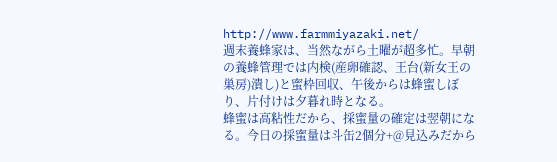http://www.farmmiyazaki.net/
週末養蜂家は、当然ながら土曜が超多忙。早朝の養蜂管理では内検(産卵確認、王台(新女王の巣房)潰し)と蜜枠回収、午後からは蜂蜜しぼり、片付けは夕暮れ時となる。
蜂蜜は高粘性だから、採蜜量の確定は翌朝になる。今日の採蜜量は斗缶2個分+@見込みだから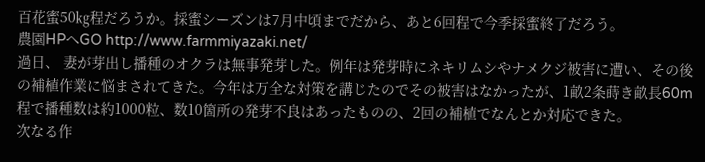百花蜜50㎏程だろうか。採蜜シーズンは7月中頃までだから、あと6回程で今季採蜜終了だろう。
農園HPへGO http://www.farmmiyazaki.net/
過日、 妻が芽出し播種のオクラは無事発芽した。例年は発芽時にネキリムシやナメクジ被害に遭い、その後の補植作業に悩まされてきた。今年は万全な対策を講じたのでその被害はなかったが、1畝2条蒔き畝長60m程で播種数は約1000粒、数10箇所の発芽不良はあったものの、2回の補植でなんとか対応できた。
次なる作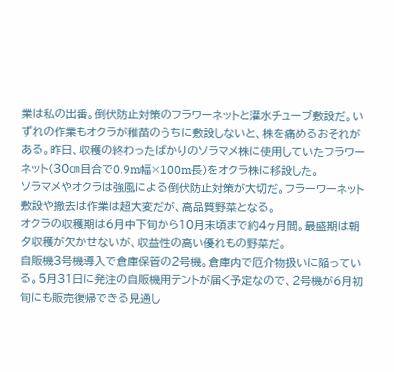業は私の出番。倒伏防止対策のフラワーネットと灌水チューブ敷設だ。いずれの作業もオクラが稚苗のうちに敷設しないと、株を痛めるおそれがある。昨日、収穫の終わったばかりのソラマメ株に使用していたフラワーネット(30㎝目合で0.9m幅×100m長)をオクラ株に移設した。
ソラマメやオクラは強風による倒伏防止対策が大切だ。フラーワーネット敷設や撤去は作業は超大変だが、高品質野菜となる。
オクラの収穫期は6月中下旬から10月末頃まで約4ヶ月間。最盛期は朝夕収穫が欠かせないが、収益性の高い優れもの野菜だ。
自販機3号機導入で倉庫保管の2号機。倉庫内で厄介物扱いに陥っている。5月31日に発注の自販機用テントが届く予定なので、2号機が6月初旬にも販売復帰できる見通し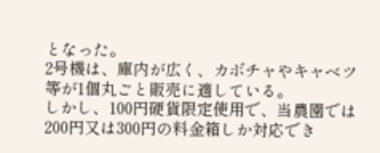となった。
2号機は、庫内が広く、カボチャやキャベツ等が1個丸ごと販売に適している。
しかし、100円硬貨限定使用で、当農園では200円又は300円の料金箱しか対応でき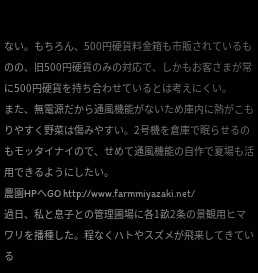ない。もちろん、500円硬貨料金箱も市販されているものの、旧500円硬貨のみの対応で、しかもお客さまが常に500円硬貨を持ち合わせているとは考えにくい。
また、無電源だから通風機能がないため庫内に熱がこもりやすく野菜は傷みやすい。2号機を倉庫で眠らせるのもモッタイナイので、せめて通風機能の自作で夏場も活用できるようにしたい。
農園HPへGO http://www.farmmiyazaki.net/
過日、私と息子との管理圃場に各1畝2条の景観用ヒマワリを播種した。程なくハトやスズメが飛来してきている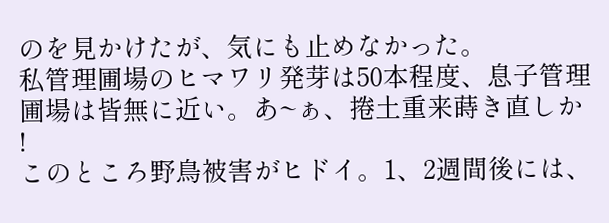のを見かけたが、気にも止めなかった。
私管理圃場のヒマワリ発芽は50本程度、息子管理圃場は皆無に近い。あ~ぁ、捲土重来蒔き直しか
!
このところ野鳥被害がヒドイ。1、2週間後には、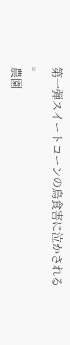第一弾スイートコーンの鳥食害に泣かされる
。
農園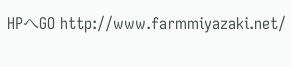HPへGO http://www.farmmiyazaki.net/